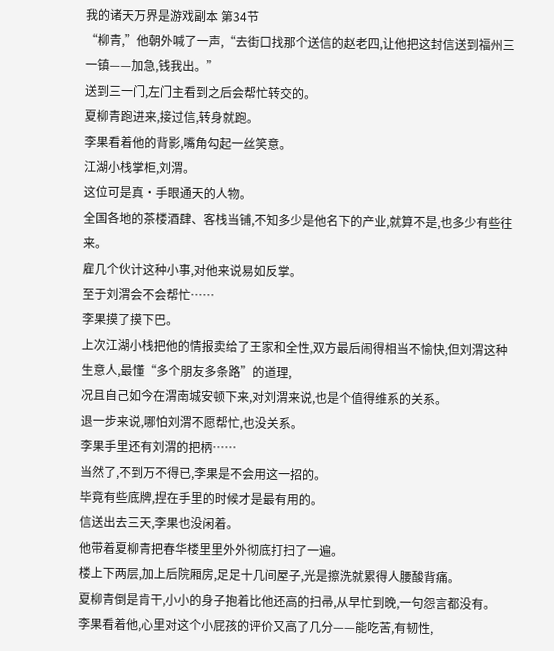我的诸天万界是游戏副本 第34节
“柳青,”他朝外喊了一声,“去街口找那个送信的赵老四,让他把这封信送到福州三一镇——加急,钱我出。”
送到三一门,左门主看到之后会帮忙转交的。
夏柳青跑进来,接过信,转身就跑。
李果看着他的背影,嘴角勾起一丝笑意。
江湖小栈掌柜,刘渭。
这位可是真·手眼通天的人物。
全国各地的茶楼酒肆、客栈当铺,不知多少是他名下的产业,就算不是,也多少有些往来。
雇几个伙计这种小事,对他来说易如反掌。
至于刘渭会不会帮忙……
李果摸了摸下巴。
上次江湖小栈把他的情报卖给了王家和全性,双方最后闹得相当不愉快,但刘渭这种生意人,最懂“多个朋友多条路”的道理,
况且自己如今在渭南城安顿下来,对刘渭来说,也是个值得维系的关系。
退一步来说,哪怕刘渭不愿帮忙,也没关系。
李果手里还有刘渭的把柄……
当然了,不到万不得已,李果是不会用这一招的。
毕竟有些底牌,捏在手里的时候才是最有用的。
信送出去三天,李果也没闲着。
他带着夏柳青把春华楼里里外外彻底打扫了一遍。
楼上下两层,加上后院厢房,足足十几间屋子,光是擦洗就累得人腰酸背痛。
夏柳青倒是肯干,小小的身子抱着比他还高的扫帚,从早忙到晚,一句怨言都没有。
李果看着他,心里对这个小屁孩的评价又高了几分——能吃苦,有韧性,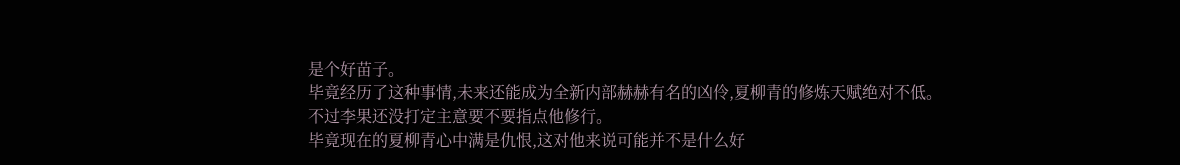是个好苗子。
毕竟经历了这种事情,未来还能成为全新内部赫赫有名的凶伶,夏柳青的修炼天赋绝对不低。
不过李果还没打定主意要不要指点他修行。
毕竟现在的夏柳青心中满是仇恨,这对他来说可能并不是什么好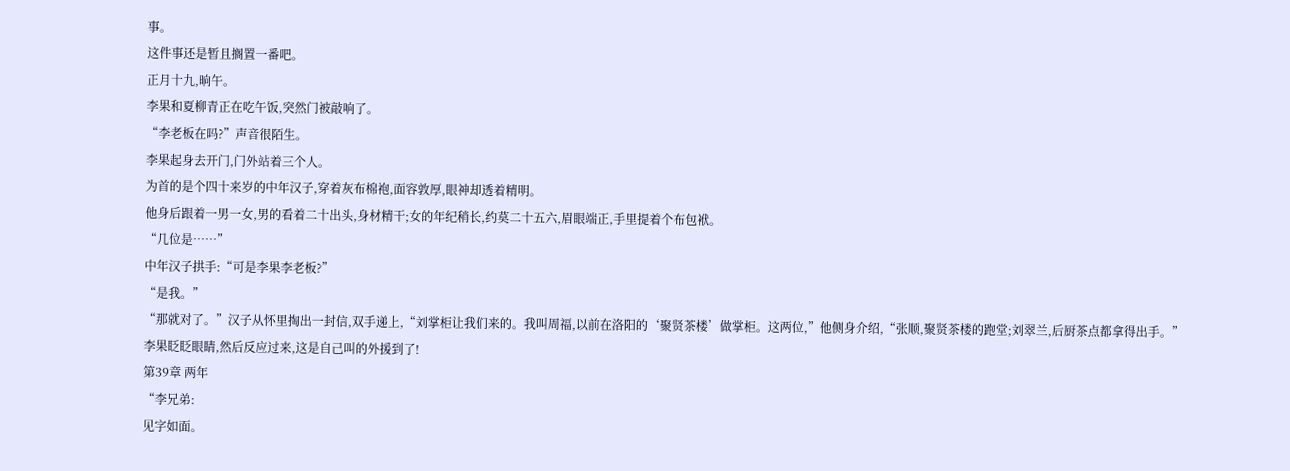事。
这件事还是暂且搁置一番吧。
正月十九,晌午。
李果和夏柳青正在吃午饭,突然门被敲响了。
“李老板在吗?”声音很陌生。
李果起身去开门,门外站着三个人。
为首的是个四十来岁的中年汉子,穿着灰布棉袍,面容敦厚,眼神却透着精明。
他身后跟着一男一女,男的看着二十出头,身材精干;女的年纪稍长,约莫二十五六,眉眼端正,手里提着个布包袱。
“几位是……”
中年汉子拱手:“可是李果李老板?”
“是我。”
“那就对了。”汉子从怀里掏出一封信,双手递上,“刘掌柜让我们来的。我叫周福,以前在洛阳的‘聚贤茶楼’做掌柜。这两位,”他侧身介绍,“张顺,聚贤茶楼的跑堂;刘翠兰,后厨茶点都拿得出手。”
李果眨眨眼睛,然后反应过来,这是自己叫的外援到了!
第39章 两年
“李兄弟:
见字如面。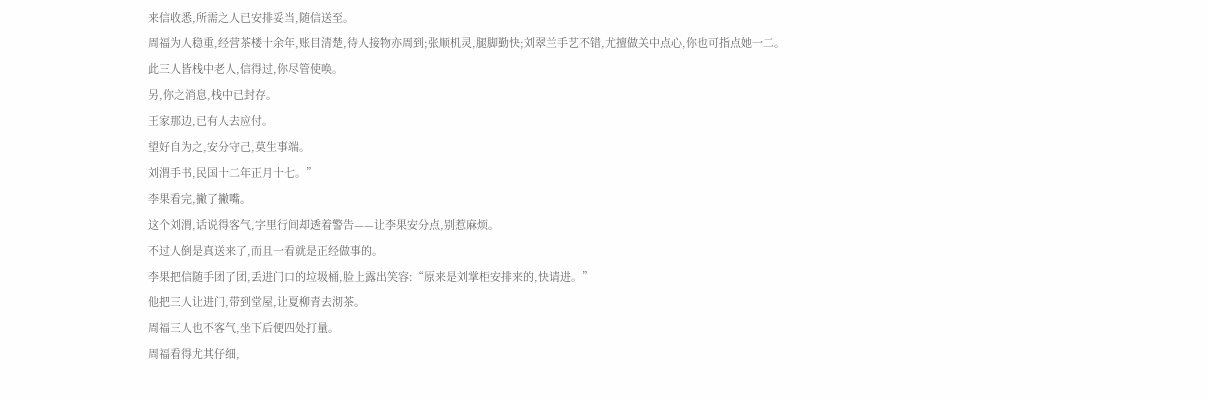来信收悉,所需之人已安排妥当,随信送至。
周福为人稳重,经营茶楼十余年,账目清楚,待人接物亦周到;张顺机灵,腿脚勤快;刘翠兰手艺不错,尤擅做关中点心,你也可指点她一二。
此三人皆栈中老人,信得过,你尽管使唤。
另,你之消息,栈中已封存。
王家那边,已有人去应付。
望好自为之,安分守己,莫生事端。
刘渭手书,民国十二年正月十七。”
李果看完,撇了撇嘴。
这个刘渭,话说得客气,字里行间却透着警告——让李果安分点,别惹麻烦。
不过人倒是真送来了,而且一看就是正经做事的。
李果把信随手团了团,丢进门口的垃圾桶,脸上露出笑容:“原来是刘掌柜安排来的,快请进。”
他把三人让进门,带到堂屋,让夏柳青去沏茶。
周福三人也不客气,坐下后便四处打量。
周福看得尤其仔细,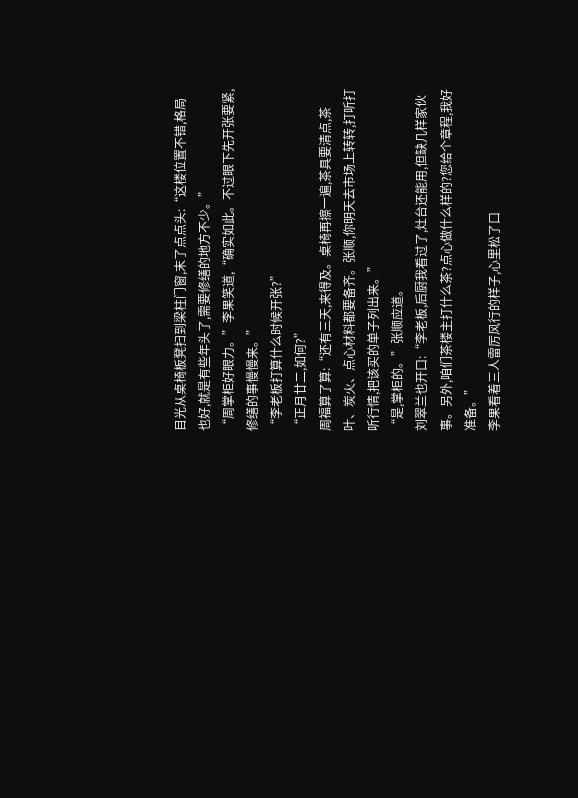目光从桌椅板凳扫到梁柱门窗,末了点点头:“这楼位置不错,格局也好,就是有些年头了,需要修缮的地方不少。”
“周掌柜好眼力。”李果笑道,“确实如此。不过眼下先开张要紧,修缮的事慢慢来。”
“李老板打算什么时候开张?”
“正月廿二,如何?”
周福算了算:“还有三天,来得及。桌椅再擦一遍,茶具要清点,茶叶、炭火、点心材料都要备齐。张顺,你明天去市场上转转,打听打听行情,把该买的单子列出来。”
“是,掌柜的。”张顺应道。
刘翠兰也开口:“李老板,后厨我看过了,灶台还能用,但缺几样家伙事。另外,咱们茶楼主打什么茶?点心做什么样的?您给个章程,我好准备。”
李果看着三人雷厉风行的样子,心里松了口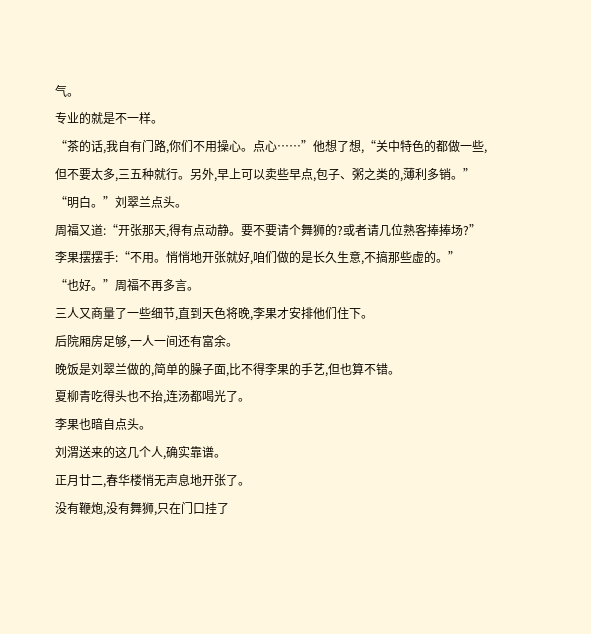气。
专业的就是不一样。
“茶的话,我自有门路,你们不用操心。点心……”他想了想,“关中特色的都做一些,但不要太多,三五种就行。另外,早上可以卖些早点,包子、粥之类的,薄利多销。”
“明白。”刘翠兰点头。
周福又道:“开张那天,得有点动静。要不要请个舞狮的?或者请几位熟客捧捧场?”
李果摆摆手:“不用。悄悄地开张就好,咱们做的是长久生意,不搞那些虚的。”
“也好。”周福不再多言。
三人又商量了一些细节,直到天色将晚,李果才安排他们住下。
后院厢房足够,一人一间还有富余。
晚饭是刘翠兰做的,简单的臊子面,比不得李果的手艺,但也算不错。
夏柳青吃得头也不抬,连汤都喝光了。
李果也暗自点头。
刘渭送来的这几个人,确实靠谱。
正月廿二,春华楼悄无声息地开张了。
没有鞭炮,没有舞狮,只在门口挂了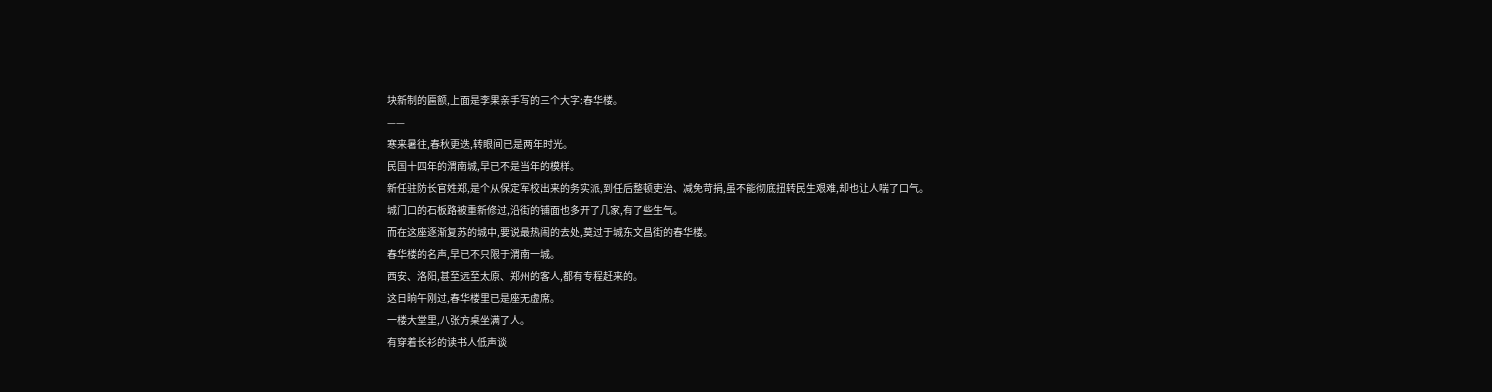块新制的匾额,上面是李果亲手写的三个大字:春华楼。
——
寒来暑往,春秋更迭,转眼间已是两年时光。
民国十四年的渭南城,早已不是当年的模样。
新任驻防长官姓郑,是个从保定军校出来的务实派,到任后整顿吏治、减免苛捐,虽不能彻底扭转民生艰难,却也让人喘了口气。
城门口的石板路被重新修过,沿街的铺面也多开了几家,有了些生气。
而在这座逐渐复苏的城中,要说最热闹的去处,莫过于城东文昌街的春华楼。
春华楼的名声,早已不只限于渭南一城。
西安、洛阳,甚至远至太原、郑州的客人,都有专程赶来的。
这日晌午刚过,春华楼里已是座无虚席。
一楼大堂里,八张方桌坐满了人。
有穿着长衫的读书人低声谈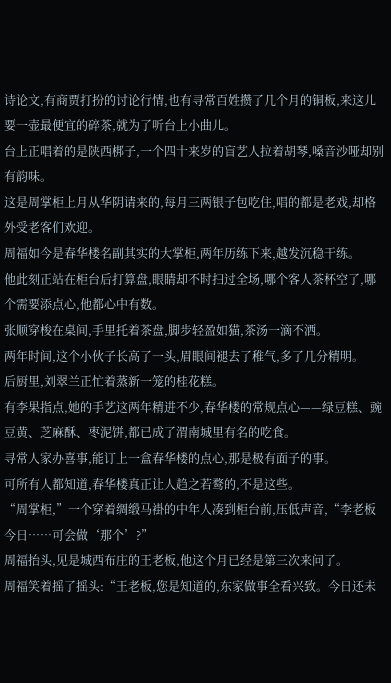诗论文,有商贾打扮的讨论行情,也有寻常百姓攒了几个月的铜板,来这儿要一壶最便宜的碎茶,就为了听台上小曲儿。
台上正唱着的是陕西梆子,一个四十来岁的盲艺人拉着胡琴,嗓音沙哑却别有韵味。
这是周掌柜上月从华阴请来的,每月三两银子包吃住,唱的都是老戏,却格外受老客们欢迎。
周福如今是春华楼名副其实的大掌柜,两年历练下来,越发沉稳干练。
他此刻正站在柜台后打算盘,眼睛却不时扫过全场,哪个客人茶杯空了,哪个需要添点心,他都心中有数。
张顺穿梭在桌间,手里托着茶盘,脚步轻盈如猫,茶汤一滴不洒。
两年时间,这个小伙子长高了一头,眉眼间褪去了稚气,多了几分精明。
后厨里,刘翠兰正忙着蒸新一笼的桂花糕。
有李果指点,她的手艺这两年精进不少,春华楼的常规点心——绿豆糕、豌豆黄、芝麻酥、枣泥饼,都已成了渭南城里有名的吃食。
寻常人家办喜事,能订上一盒春华楼的点心,那是极有面子的事。
可所有人都知道,春华楼真正让人趋之若鹜的,不是这些。
“周掌柜,”一个穿着绸缎马褂的中年人凑到柜台前,压低声音,“李老板今日……可会做‘那个’?”
周福抬头,见是城西布庄的王老板,他这个月已经是第三次来问了。
周福笑着摇了摇头:“王老板,您是知道的,东家做事全看兴致。今日还未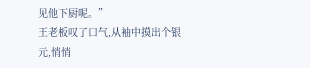见他下厨呢。”
王老板叹了口气,从袖中摸出个银元,悄悄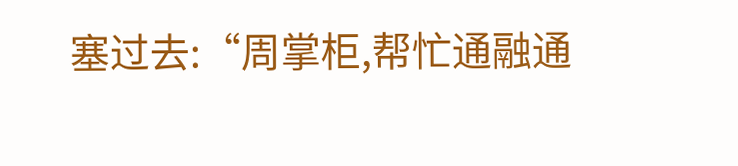塞过去:“周掌柜,帮忙通融通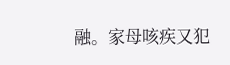融。家母咳疾又犯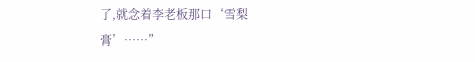了,就念着李老板那口‘雪梨膏’……”